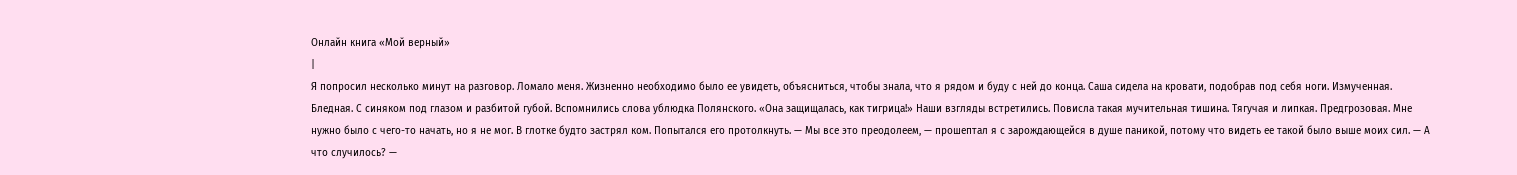Онлайн книга «Мой верный»
|
Я попросил несколько минут на разговор. Ломало меня. Жизненно необходимо было ее увидеть, объясниться, чтобы знала, что я рядом и буду с ней до конца. Саша сидела на кровати, подобрав под себя ноги. Измученная. Бледная. С синяком под глазом и разбитой губой. Вспомнились слова ублюдка Полянского. «Она защищалась, как тигрица!» Наши взгляды встретились. Повисла такая мучительная тишина. Тягучая и липкая. Предгрозовая. Мне нужно было с чего-то начать, но я не мог. В глотке будто застрял ком. Попытался его протолкнуть. — Мы все это преодолеем, — прошептал я с зарождающейся в душе паникой, потому что видеть ее такой было выше моих сил. — А что случилось? —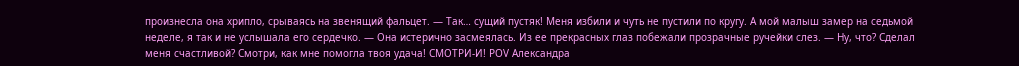произнесла она хрипло, срываясь на звенящий фальцет. — Так… сущий пустяк! Меня избили и чуть не пустили по кругу. А мой малыш замер на седьмой неделе, я так и не услышала его сердечко. — Она истерично засмеялась. Из ее прекрасных глаз побежали прозрачные ручейки слез. — Ну, что? Сделал меня счастливой? Смотри, как мне помогла твоя удача! СМОТРИ-И! POV Александра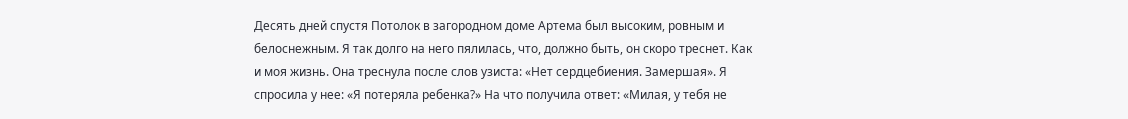Десять дней спустя Потолок в загородном доме Артема был высоким, ровным и белоснежным. Я так долго на него пялилась, что, должно быть, он скоро треснет. Как и моя жизнь. Она треснула после слов узиста: «Нет сердцебиения. Замершая». Я спросила у нее: «Я потеряла ребенка?» На что получила ответ: «Милая, у тебя не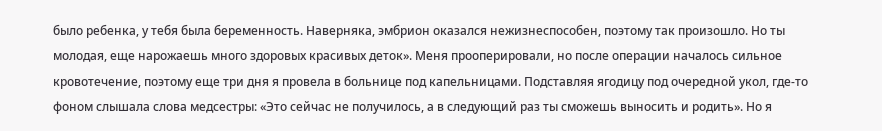было ребенка, у тебя была беременность. Наверняка, эмбрион оказался нежизнеспособен, поэтому так произошло. Но ты молодая, еще нарожаешь много здоровых красивых деток». Меня прооперировали, но после операции началось сильное кровотечение, поэтому еще три дня я провела в больнице под капельницами. Подставляя ягодицу под очередной укол, где-то фоном слышала слова медсестры: «Это сейчас не получилось, а в следующий раз ты сможешь выносить и родить». Но я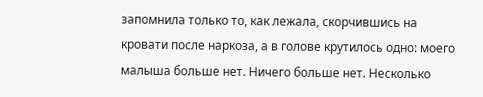запомнила только то, как лежала, скорчившись на кровати после наркоза, а в голове крутилось одно: моего малыша больше нет. Ничего больше нет. Несколько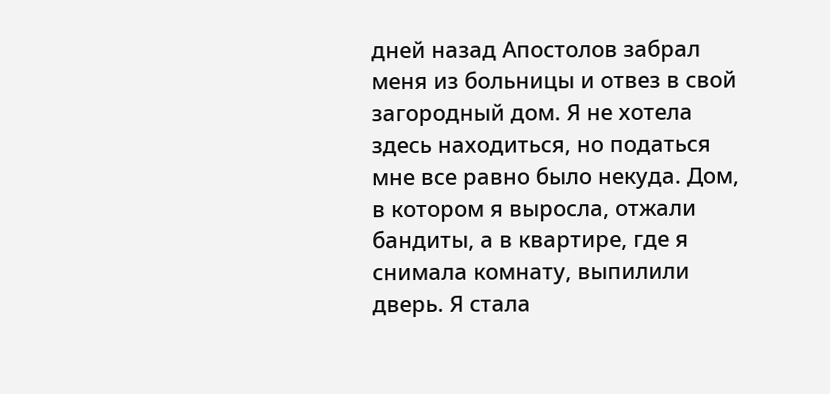дней назад Апостолов забрал меня из больницы и отвез в свой загородный дом. Я не хотела здесь находиться, но податься мне все равно было некуда. Дом, в котором я выросла, отжали бандиты, а в квартире, где я снимала комнату, выпилили дверь. Я стала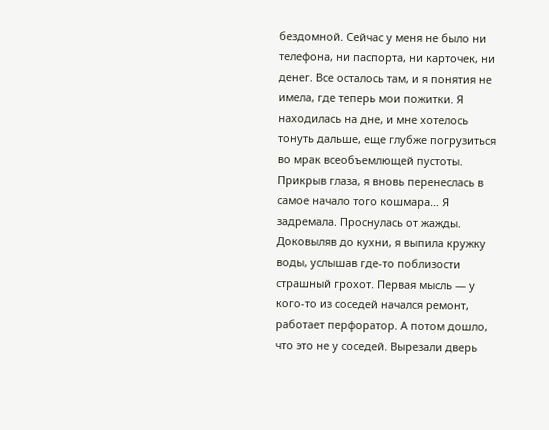бездомной. Сейчас у меня не было ни телефона, ни паспорта, ни карточек, ни денег. Все осталось там, и я понятия не имела, где теперь мои пожитки. Я находилась на дне, и мне хотелось тонуть дальше, еще глубже погрузиться во мрак всеобъемлющей пустоты. Прикрыв глаза, я вновь перенеслась в самое начало того кошмара… Я задремала. Проснулась от жажды. Доковыляв до кухни, я выпила кружку воды, услышав где-то поблизости страшный грохот. Первая мысль — у кого-то из соседей начался ремонт, работает перфоратор. А потом дошло, что это не у соседей. Вырезали дверь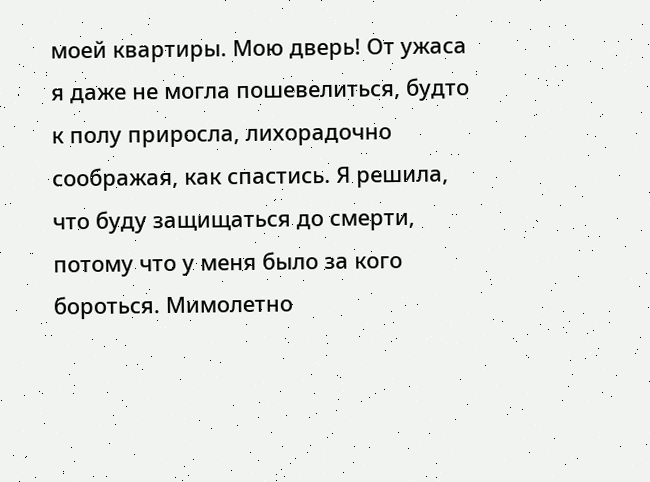моей квартиры. Мою дверь! От ужаса я даже не могла пошевелиться, будто к полу приросла, лихорадочно соображая, как спастись. Я решила, что буду защищаться до смерти, потому что у меня было за кого бороться. Мимолетно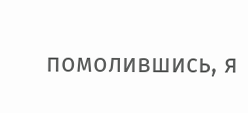помолившись, я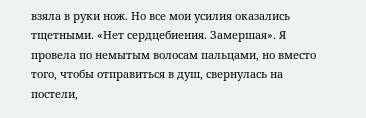взяла в руки нож. Но все мои усилия оказались тщетными. «Нет сердцебиения. Замершая». Я провела по немытым волосам пальцами, но вместо того, чтобы отправиться в душ, свернулась на постели,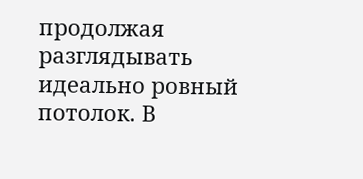продолжая разглядывать идеально ровный потолок. В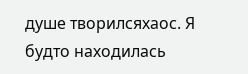душе творилсяхаос. Я будто находилась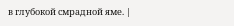в глубокой смрадной яме. |